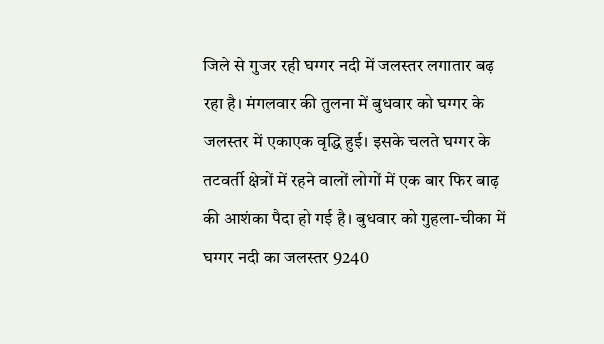जिले से गुजर रही घग्गर नदी में जलस्तर लगातार बढ़ रहा है। मंगलवार की तुलना में बुधवार को घग्गर के जलस्तर में एकाएक वृद्धि हुई। इसके चलते घग्गर के तटवर्ती क्षेत्रों में रहने वालों लोगों में एक बार फिर बाढ़ की आशंका पैदा हो गई है। बुधवार को गुहला-चीका में घग्गर नदी का जलस्तर 9240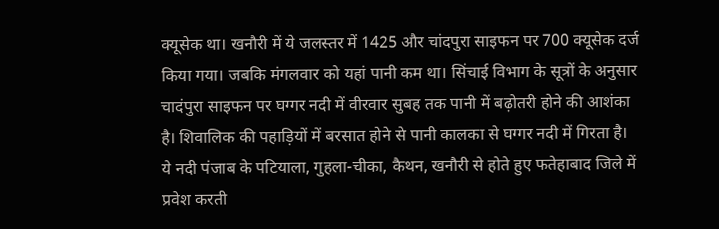क्यूसेक था। खनौरी में ये जलस्तर में 1425 और चांदपुरा साइफन पर 700 क्यूसेक दर्ज किया गया। जबकि मंगलवार को यहां पानी कम था। सिंचाई विभाग के सूत्रों के अनुसार चादंपुरा साइफन पर घग्गर नदी में वीरवार सुबह तक पानी में बढ़ोतरी होने की आशंका है। शिवालिक की पहाड़ियों में बरसात होने से पानी कालका से घग्गर नदी में गिरता है। ये नदी पंजाब के पटियाला, गुहला-चीका, कैथन, खनौरी से होते हुए फतेहाबाद जिले में प्रवेश करती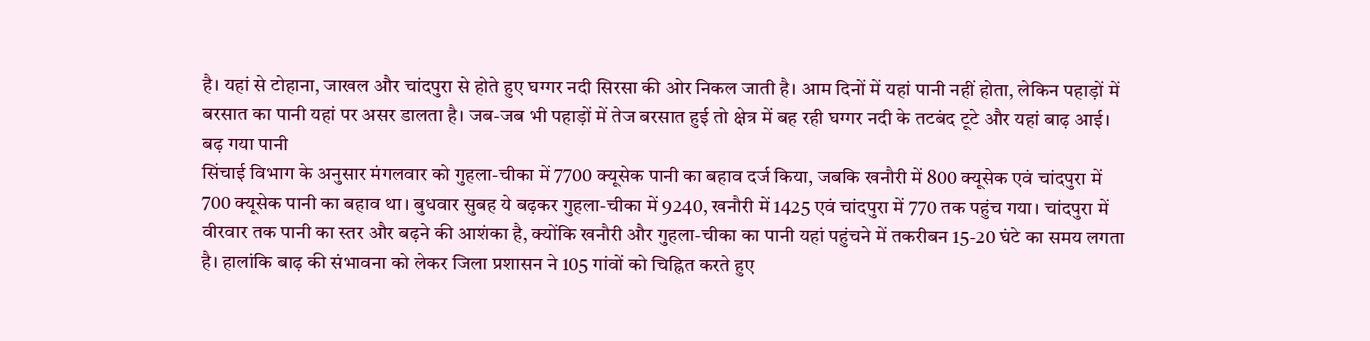है। यहां से टोहाना, जाखल और चांदपुरा से होते हुए घग्गर नदी सिरसा की ओर निकल जाती है। आम दिनों में यहां पानी नहीं होता, लेकिन पहाड़ों में बरसात का पानी यहां पर असर डालता है। जब-जब भी पहाड़ों में तेज बरसात हुई तो क्षेत्र में बह रही घग्गर नदी के तटबंद टूटे और यहां बाढ़ आई।
बढ़ गया पानी
सिंचाई विभाग के अनुसार मंगलवार को गुहला-चीका में 7700 क्यूसेक पानी का बहाव दर्ज किया, जबकि खनौरी में 800 क्यूसेक एवं चांदपुरा में 700 क्यूसेक पानी का बहाव था। बुधवार सुबह ये बढ़कर गुहला-चीका में 9240, खनौरी में 1425 एवं चांदपुरा में 770 तक पहुंच गया। चांदपुरा में वीरवार तक पानी का स्तर और बढ़ने की आशंका है, क्योंकि खनौरी और गुहला-चीका का पानी यहां पहुंचने में तकरीबन 15-20 घंटे का समय लगता है। हालांकि बाढ़ की संभावना को लेकर जिला प्रशासन ने 105 गांवों को चिह्नित करते हुए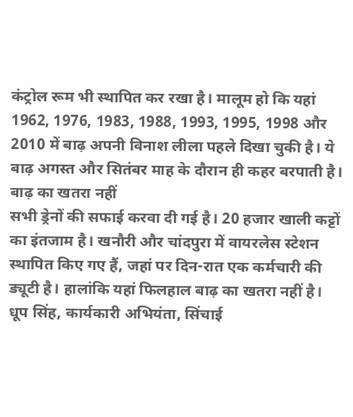कंट्रोल रूम भी स्थापित कर रखा है। मालूम हो कि यहां 1962, 1976, 1983, 1988, 1993, 1995, 1998 और 2010 में बाढ़ अपनी विनाश लीला पहले दिखा चुकी है। ये बाढ़ अगस्त और सितंबर माह के दौरान ही कहर बरपाती है।
बाढ़ का खतरा नहीं
सभी ड्रेनों की सफाई करवा दी गई है। 20 हजार खाली कट्टों का इंतजाम है। खनौरी और चांदपुरा में वायरलेस स्टेशन स्थापित किए गए हैं, जहां पर दिन-रात एक कर्मचारी की ड्यूटी है। हालांकि यहां फिलहाल बाढ़ का खतरा नहीं है।
धूप सिंह, कार्यकारी अभियंता, सिंचाई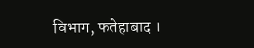विभाग, फतेहाबाद ।